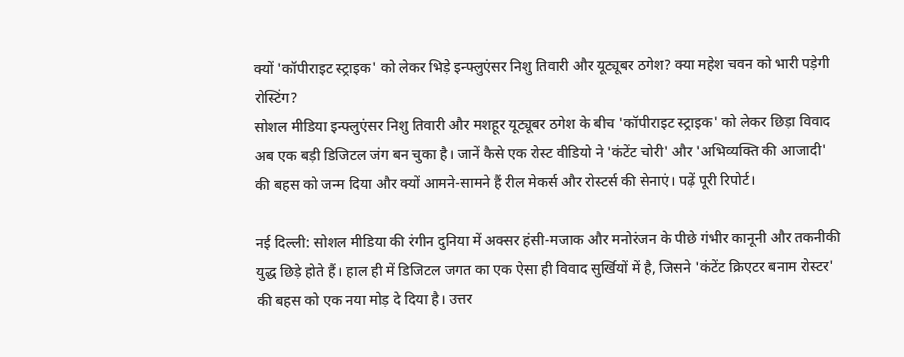क्यों 'कॉपीराइट स्ट्राइक' को लेकर भिड़े इन्फ्लुएंसर निशु तिवारी और यूट्यूबर ठगेश? क्या महेश चवन को भारी पड़ेगी रोस्टिंग?
सोशल मीडिया इन्फ्लुएंसर निशु तिवारी और मशहूर यूट्यूबर ठगेश के बीच 'कॉपीराइट स्ट्राइक' को लेकर छिड़ा विवाद अब एक बड़ी डिजिटल जंग बन चुका है। जानें कैसे एक रोस्ट वीडियो ने 'कंटेंट चोरी' और 'अभिव्यक्ति की आजादी' की बहस को जन्म दिया और क्यों आमने-सामने हैं रील मेकर्स और रोस्टर्स की सेनाएं। पढ़ें पूरी रिपोर्ट।

नई दिल्ली: सोशल मीडिया की रंगीन दुनिया में अक्सर हंसी-मजाक और मनोरंजन के पीछे गंभीर कानूनी और तकनीकी युद्ध छिड़े होते हैं। हाल ही में डिजिटल जगत का एक ऐसा ही विवाद सुर्खियों में है, जिसने 'कंटेंट क्रिएटर बनाम रोस्टर' की बहस को एक नया मोड़ दे दिया है। उत्तर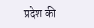प्रदेश की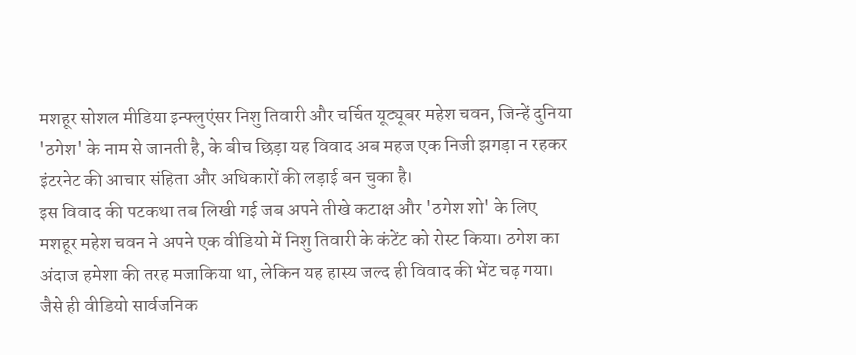मशहूर सोशल मीडिया इन्फ्लुएंसर निशु तिवारी और चर्चित यूट्यूबर महेश चवन, जिन्हें दुनिया 'ठगेश' के नाम से जानती है, के बीच छिड़ा यह विवाद अब महज एक निजी झगड़ा न रहकर इंटरनेट की आचार संहिता और अधिकारों की लड़ाई बन चुका है।
इस विवाद की पटकथा तब लिखी गई जब अपने तीखे कटाक्ष और 'ठगेश शो' के लिए मशहूर महेश चवन ने अपने एक वीडियो में निशु तिवारी के कंटेंट को रोस्ट किया। ठगेश का अंदाज हमेशा की तरह मजाकिया था, लेकिन यह हास्य जल्द ही विवाद की भेंट चढ़ गया। जैसे ही वीडियो सार्वजनिक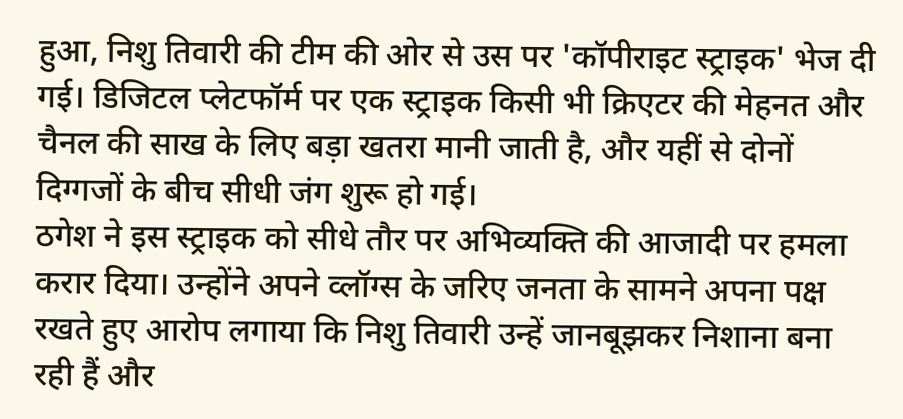हुआ, निशु तिवारी की टीम की ओर से उस पर 'कॉपीराइट स्ट्राइक' भेज दी गई। डिजिटल प्लेटफॉर्म पर एक स्ट्राइक किसी भी क्रिएटर की मेहनत और चैनल की साख के लिए बड़ा खतरा मानी जाती है, और यहीं से दोनों दिग्गजों के बीच सीधी जंग शुरू हो गई।
ठगेश ने इस स्ट्राइक को सीधे तौर पर अभिव्यक्ति की आजादी पर हमला करार दिया। उन्होंने अपने व्लॉग्स के जरिए जनता के सामने अपना पक्ष रखते हुए आरोप लगाया कि निशु तिवारी उन्हें जानबूझकर निशाना बना रही हैं और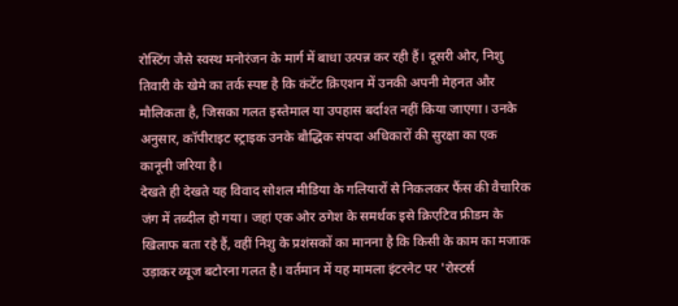रोस्टिंग जैसे स्वस्थ मनोरंजन के मार्ग में बाधा उत्पन्न कर रही हैं। दूसरी ओर, निशु तिवारी के खेमे का तर्क स्पष्ट है कि कंटेंट क्रिएशन में उनकी अपनी मेहनत और मौलिकता है, जिसका गलत इस्तेमाल या उपहास बर्दाश्त नहीं किया जाएगा। उनके अनुसार, कॉपीराइट स्ट्राइक उनके बौद्धिक संपदा अधिकारों की सुरक्षा का एक कानूनी जरिया है।
देखते ही देखते यह विवाद सोशल मीडिया के गलियारों से निकलकर फैंस की वैचारिक जंग में तब्दील हो गया। जहां एक ओर ठगेश के समर्थक इसे क्रिएटिव फ्रीडम के खिलाफ बता रहे हैं, वहीं निशु के प्रशंसकों का मानना है कि किसी के काम का मजाक उड़ाकर व्यूज बटोरना गलत है। वर्तमान में यह मामला इंटरनेट पर 'रोस्टर्स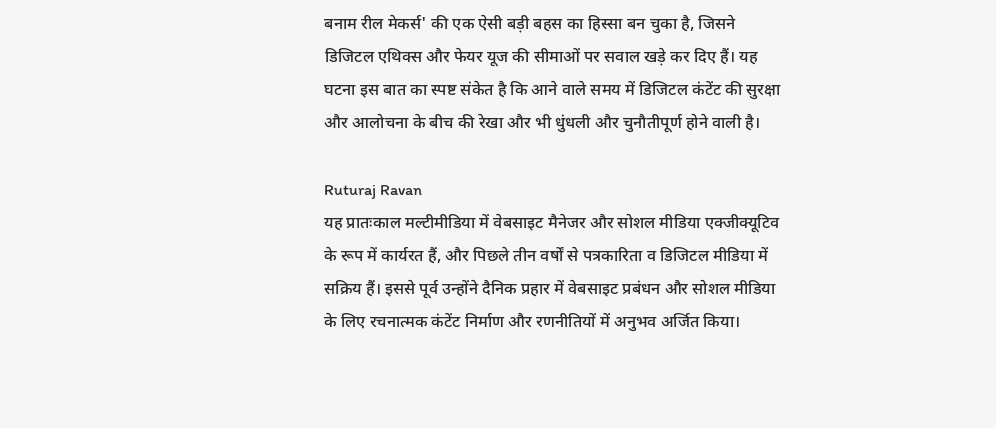बनाम रील मेकर्स' की एक ऐसी बड़ी बहस का हिस्सा बन चुका है, जिसने डिजिटल एथिक्स और फेयर यूज की सीमाओं पर सवाल खड़े कर दिए हैं। यह घटना इस बात का स्पष्ट संकेत है कि आने वाले समय में डिजिटल कंटेंट की सुरक्षा और आलोचना के बीच की रेखा और भी धुंधली और चुनौतीपूर्ण होने वाली है।

Ruturaj Ravan
यह प्रातःकाल मल्टीमीडिया में वेबसाइट मैनेजर और सोशल मीडिया एक्जीक्यूटिव के रूप में कार्यरत हैं, और पिछले तीन वर्षों से पत्रकारिता व डिजिटल मीडिया में सक्रिय हैं। इससे पूर्व उन्होंने दैनिक प्रहार में वेबसाइट प्रबंधन और सोशल मीडिया के लिए रचनात्मक कंटेंट निर्माण और रणनीतियों में अनुभव अर्जित किया।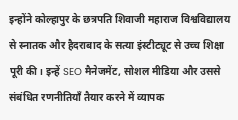इन्होंने कोल्हापुर के छत्रपति शिवाजी महाराज विश्वविद्यालय से स्नातक और हैदराबाद के सत्या इंस्टीट्यूट से उच्च शिक्षा पूरी की। इन्हें SEO मैनेजमेंट, सोशल मीडिया और उससे संबंधित रणनीतियाँ तैयार करने में व्यापक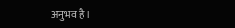अनुभव है।